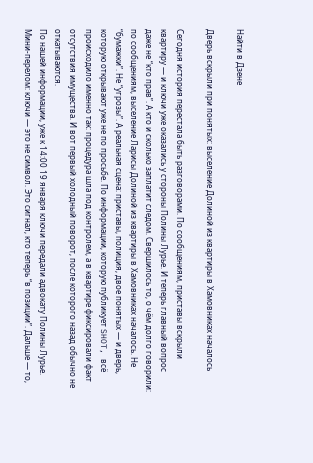Найти в Дзене

Дверь вскрыли при понятых: выселение Долиной из квартиры в Хамовниках началось

Сегодня история перестала быть разговорами. По сообщениям, приставы вскрыли квартиру — и ключи уже оказались у стороны Полины Лурье. И теперь главный вопрос даже не “кто прав”. А кто и сколько заплатит следом. Свершилось то, о чём долго говорили: по сообщениям, выселение Ларисы Долиной из квартиры в Хамовниках началось. Не “бумажки”. Не “угрозы”. А реальная сцена: приставы, полиция, двое понятых — и дверь, которую открывают уже не по просьбе. По информации, которую публикует SHOT, всё происходило именно так: процедура шла под контролем, а в квартире фиксировали факт отсутствия имущества. И вот первый холодный поворот, после которого назад обычно не откатываются.
По нашей информации, уже к 14:00 19 января ключи передали адвокату Полины Лурье. Мини-перелом: ключи — это не символ. Это сигнал, кто теперь “в позиции”. Дальше — то,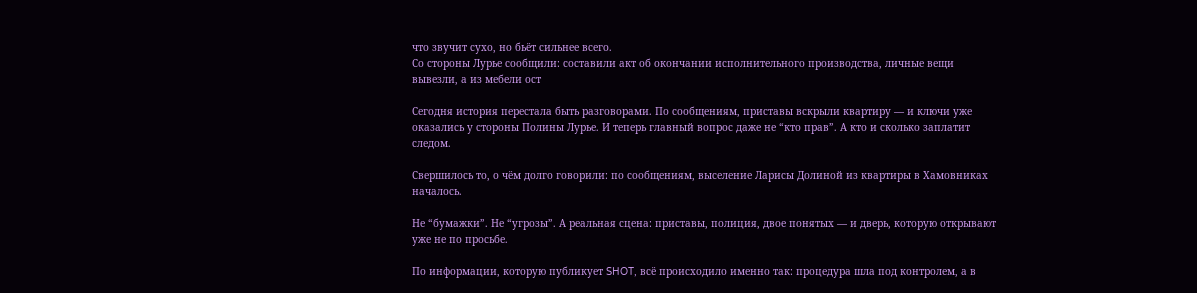что звучит сухо, но бьёт сильнее всего.
Со стороны Лурье сообщили: составили акт об окончании исполнительного производства, личные вещи вывезли, а из мебели ост

Сегодня история перестала быть разговорами. По сообщениям, приставы вскрыли квартиру — и ключи уже оказались у стороны Полины Лурье. И теперь главный вопрос даже не “кто прав”. А кто и сколько заплатит следом.

Свершилось то, о чём долго говорили: по сообщениям, выселение Ларисы Долиной из квартиры в Хамовниках началось.

Не “бумажки”. Не “угрозы”. А реальная сцена: приставы, полиция, двое понятых — и дверь, которую открывают уже не по просьбе.

По информации, которую публикует SHOT, всё происходило именно так: процедура шла под контролем, а в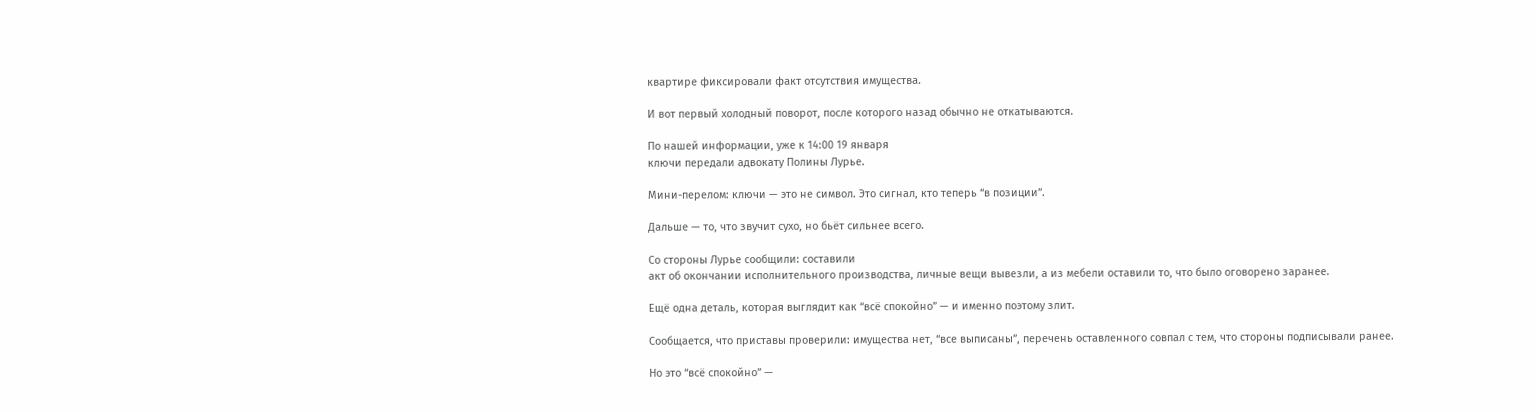квартире фиксировали факт отсутствия имущества.

И вот первый холодный поворот, после которого назад обычно не откатываются.

По нашей информации, уже к 14:00 19 января
ключи передали адвокату Полины Лурье.

Мини-перелом: ключи — это не символ. Это сигнал, кто теперь “в позиции”.

Дальше — то, что звучит сухо, но бьёт сильнее всего.

Со стороны Лурье сообщили: составили
акт об окончании исполнительного производства, личные вещи вывезли, а из мебели оставили то, что было оговорено заранее.

Ещё одна деталь, которая выглядит как “всё спокойно” — и именно поэтому злит.

Сообщается, что приставы проверили: имущества нет, “все выписаны”, перечень оставленного совпал с тем, что стороны подписывали ранее.

Но это “всё спокойно” —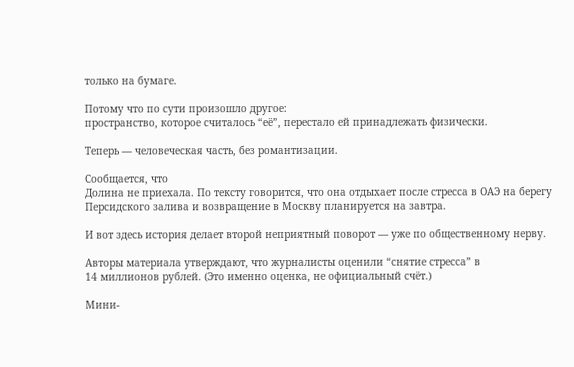только на бумаге.

Потому что по сути произошло другое:
пространство, которое считалось “её”, перестало ей принадлежать физически.

Теперь — человеческая часть, без романтизации.

Сообщается, что
Долина не приехала. По тексту говорится, что она отдыхает после стресса в ОАЭ на берегу Персидского залива и возвращение в Москву планируется на завтра.

И вот здесь история делает второй неприятный поворот — уже по общественному нерву.

Авторы материала утверждают, что журналисты оценили “снятие стресса” в
14 миллионов рублей. (Это именно оценка, не официальный счёт.)

Мини-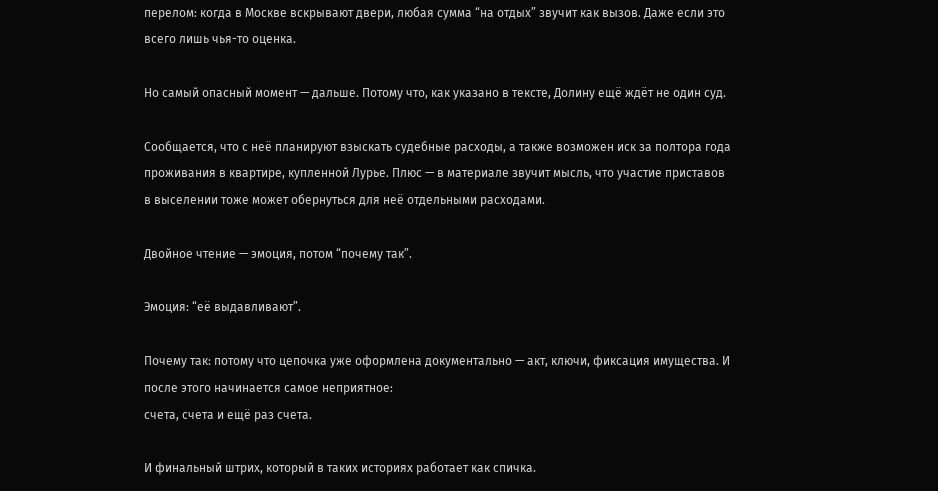перелом: когда в Москве вскрывают двери, любая сумма “на отдых” звучит как вызов. Даже если это всего лишь чья-то оценка.

Но самый опасный момент — дальше. Потому что, как указано в тексте, Долину ещё ждёт не один суд.

Сообщается, что с неё планируют взыскать судебные расходы, а также возможен иск за полтора года проживания в квартире, купленной Лурье. Плюс — в материале звучит мысль, что участие приставов в выселении тоже может обернуться для неё отдельными расходами.

Двойное чтение — эмоция, потом “почему так”.

Эмоция: “её выдавливают”.

Почему так: потому что цепочка уже оформлена документально — акт, ключи, фиксация имущества. И после этого начинается самое неприятное:
счета, счета и ещё раз счета.

И финальный штрих, который в таких историях работает как спичка.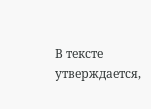В тексте утверждается,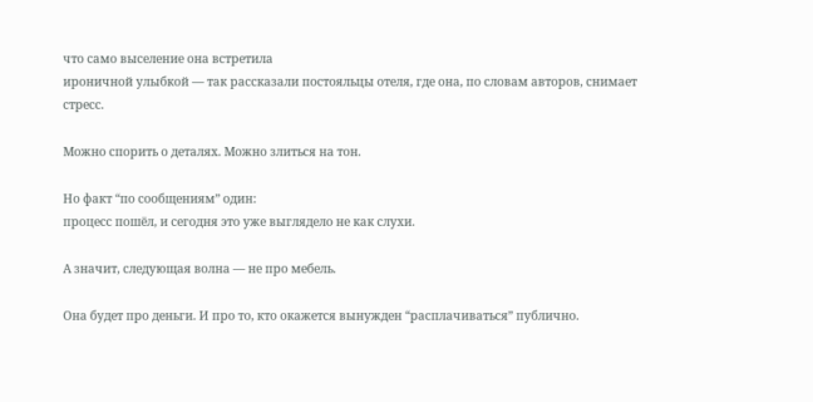что само выселение она встретила
ироничной улыбкой — так рассказали постояльцы отеля, где она, по словам авторов, снимает стресс.

Можно спорить о деталях. Можно злиться на тон.

Но факт “по сообщениям” один:
процесс пошёл, и сегодня это уже выглядело не как слухи.

А значит, следующая волна — не про мебель.

Она будет про деньги. И про то, кто окажется вынужден “расплачиваться” публично.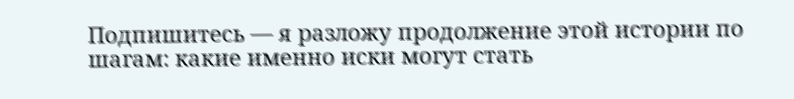Подпишитесь — я разложу продолжение этой истории по шагам: какие именно иски могут стать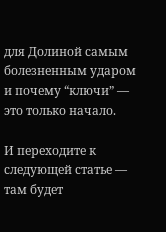для Долиной самым болезненным ударом и почему “ключи” — это только начало.

И переходите к следующей статье — там будет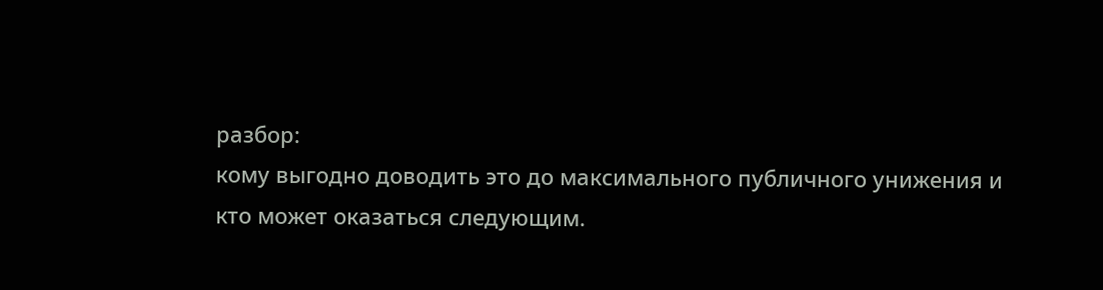разбор:
кому выгодно доводить это до максимального публичного унижения и кто может оказаться следующим.